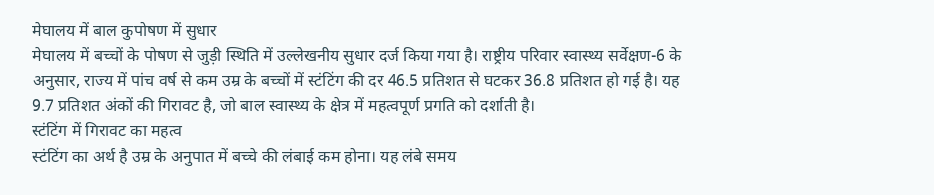मेघालय में बाल कुपोषण में सुधार
मेघालय में बच्चों के पोषण से जुड़ी स्थिति में उल्लेखनीय सुधार दर्ज किया गया है। राष्ट्रीय परिवार स्वास्थ्य सर्वेक्षण-6 के अनुसार, राज्य में पांच वर्ष से कम उम्र के बच्चों में स्टंटिंग की दर 46.5 प्रतिशत से घटकर 36.8 प्रतिशत हो गई है। यह 9.7 प्रतिशत अंकों की गिरावट है, जो बाल स्वास्थ्य के क्षेत्र में महत्वपूर्ण प्रगति को दर्शाती है।
स्टंटिंग में गिरावट का महत्व
स्टंटिंग का अर्थ है उम्र के अनुपात में बच्चे की लंबाई कम होना। यह लंबे समय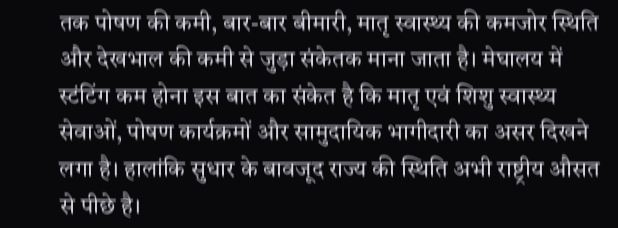तक पोषण की कमी, बार-बार बीमारी, मातृ स्वास्थ्य की कमजोर स्थिति और देखभाल की कमी से जुड़ा संकेतक माना जाता है। मेघालय में स्टंटिंग कम होना इस बात का संकेत है कि मातृ एवं शिशु स्वास्थ्य सेवाओं, पोषण कार्यक्रमों और सामुदायिक भागीदारी का असर दिखने लगा है। हालांकि सुधार के बावजूद राज्य की स्थिति अभी राष्ट्रीय औसत से पीछे है।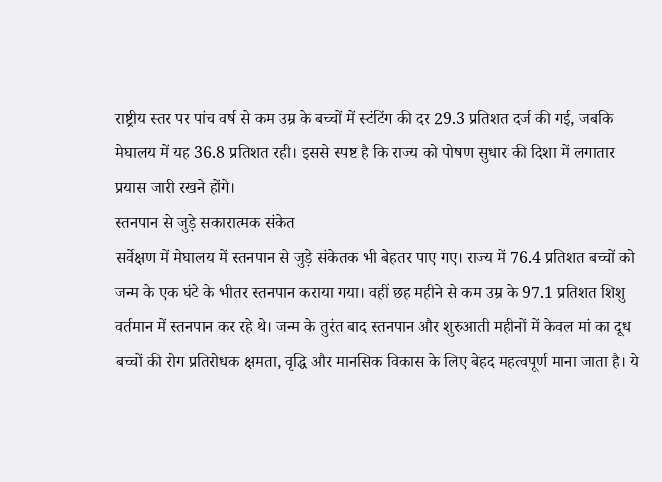राष्ट्रीय स्तर पर पांच वर्ष से कम उम्र के बच्चों में स्टंटिंग की दर 29.3 प्रतिशत दर्ज की गई, जबकि मेघालय में यह 36.8 प्रतिशत रही। इससे स्पष्ट है कि राज्य को पोषण सुधार की दिशा में लगातार प्रयास जारी रखने होंगे।
स्तनपान से जुड़े सकारात्मक संकेत
सर्वेक्षण में मेघालय में स्तनपान से जुड़े संकेतक भी बेहतर पाए गए। राज्य में 76.4 प्रतिशत बच्चों को जन्म के एक घंटे के भीतर स्तनपान कराया गया। वहीं छह महीने से कम उम्र के 97.1 प्रतिशत शिशु वर्तमान में स्तनपान कर रहे थे। जन्म के तुरंत बाद स्तनपान और शुरुआती महीनों में केवल मां का दूध बच्चों की रोग प्रतिरोधक क्षमता, वृद्धि और मानसिक विकास के लिए बेहद महत्वपूर्ण माना जाता है। ये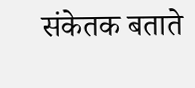संकेतक बताते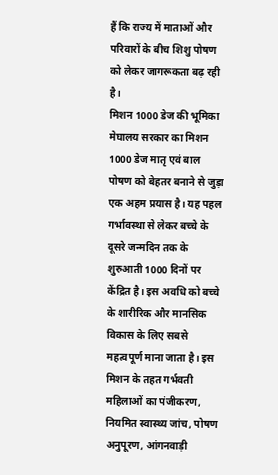हैं कि राज्य में माताओं और परिवारों के बीच शिशु पोषण को लेकर जागरूकता बढ़ रही है।
मिशन 1000 डेज की भूमिका
मेघालय सरकार का मिशन 1000 डेज मातृ एवं बाल पोषण को बेहतर बनाने से जुड़ा एक अहम प्रयास है। यह पहल गर्भावस्था से लेकर बच्चे के दूसरे जन्मदिन तक के शुरुआती 1000 दिनों पर केंद्रित है। इस अवधि को बच्चे के शारीरिक और मानसिक विकास के लिए सबसे महत्वपूर्ण माना जाता है। इस मिशन के तहत गर्भवती महिलाओं का पंजीकरण, नियमित स्वास्थ्य जांच, पोषण अनुपूरण, आंगनवाड़ी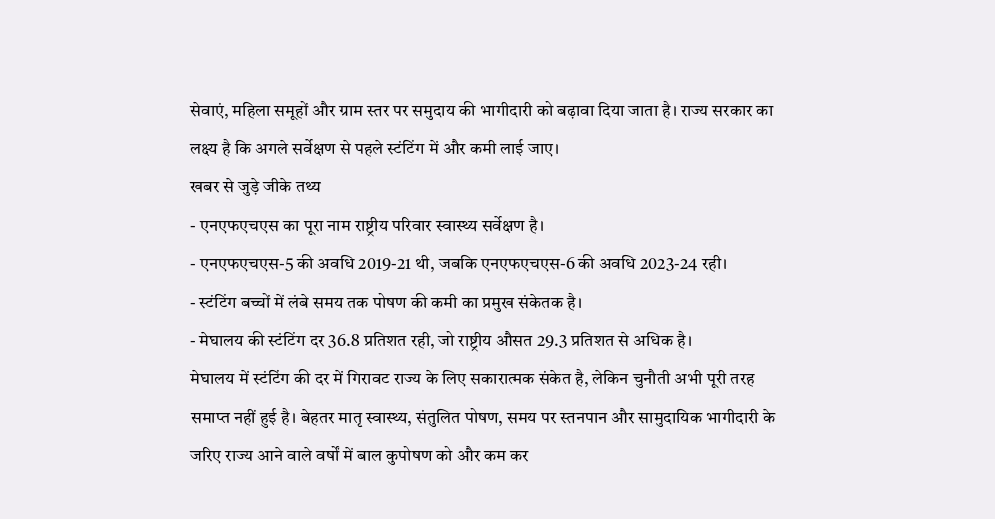सेवाएं, महिला समूहों और ग्राम स्तर पर समुदाय की भागीदारी को बढ़ावा दिया जाता है। राज्य सरकार का लक्ष्य है कि अगले सर्वेक्षण से पहले स्टंटिंग में और कमी लाई जाए।
खबर से जुड़े जीके तथ्य
- एनएफएचएस का पूरा नाम राष्ट्रीय परिवार स्वास्थ्य सर्वेक्षण है।
- एनएफएचएस-5 की अवधि 2019-21 थी, जबकि एनएफएचएस-6 की अवधि 2023-24 रही।
- स्टंटिंग बच्चों में लंबे समय तक पोषण की कमी का प्रमुख संकेतक है।
- मेघालय की स्टंटिंग दर 36.8 प्रतिशत रही, जो राष्ट्रीय औसत 29.3 प्रतिशत से अधिक है।
मेघालय में स्टंटिंग की दर में गिरावट राज्य के लिए सकारात्मक संकेत है, लेकिन चुनौती अभी पूरी तरह समाप्त नहीं हुई है। बेहतर मातृ स्वास्थ्य, संतुलित पोषण, समय पर स्तनपान और सामुदायिक भागीदारी के जरिए राज्य आने वाले वर्षों में बाल कुपोषण को और कम कर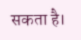सकता है।